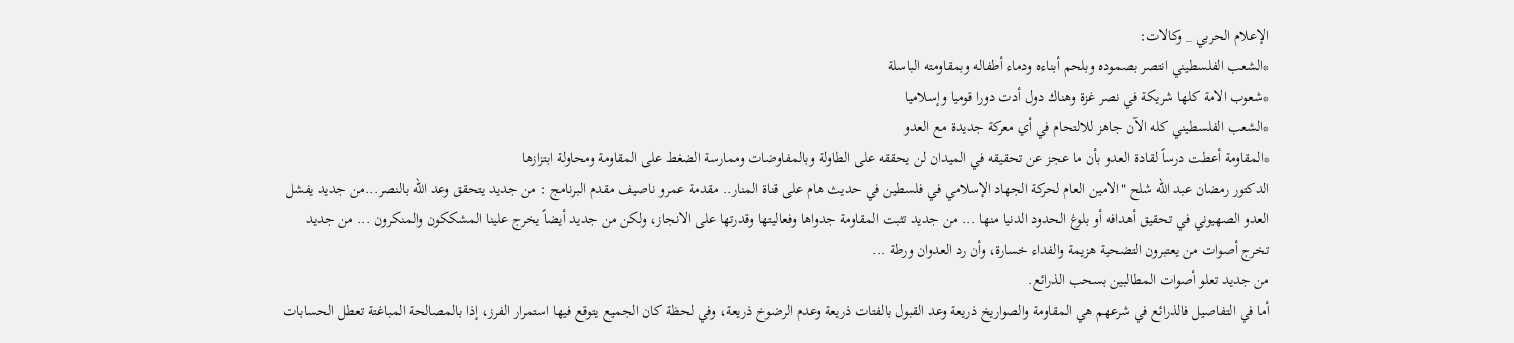الإعلام الحربي _ وكالات:
*الشعب الفلسطيني انتصر بصموده وبلحم أبناءه ودماء أطفاله وبمقاومته الباسلة
*شعوب الامة كلها شريكة في نصر غزة وهناك دول أدت دورا قوميا وإسلاميا
*الشعب الفلسطيني كله الآن جاهز للالتحام في أي معركة جديدة مع العدو
*المقاومة أعطت درساً لقادة العدو بأن ما عجز عن تحقيقه في الميدان لن يحققه على الطاولة وبالمفاوضات وممارسة الضغط على المقاومة ومحاولة ابتزازها
الدكتور رمضان عبد الله شلح "الامين العام لحركة الجهاد الإسلامي في فلسطين في حديث هام على قناة المنار.. مقدمة عمرو ناصيف مقدم البرنامج : من جديد يتحقق وعد الله بالنصر...من جديد يفشل العدو الصهيوني في تحقيق أهدافه أو بلوغ الحدود الدنيا منها ... من جديد تثبت المقاومة جدواها وفعاليتها وقدرتها على الانجاز، ولكن من جديد أيضاً يخرج علينا المشككون والمنكرون ... من جديد تخرج أصوات من يعتبرون التضحية هزيمة والفداء خسارة، وأن رد العدوان ورطة ...
من جديد تعلو أصوات المطالبين بسحب الذرائع.
أما في التفاصيل فالذرائع في شرعهم هي المقاومة والصواريخ ذريعة وعد القبول بالفتات ذريعة وعدم الرضوخ ذريعة، وفي لحظة كان الجميع يتوقع فيها استمرار الفرز، إذا بالمصالحة المباغتة تعطل الحسابات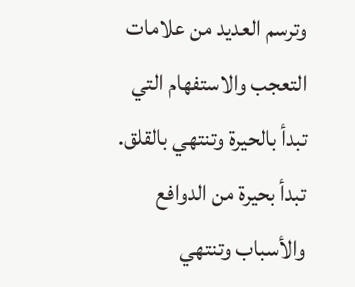وترسم العديد من علامات التعجب والاستفهام التي تبدأ بالحيرة وتنتهي بالقلق. تبدأ بحيرة من الدوافع والأسباب وتنتهي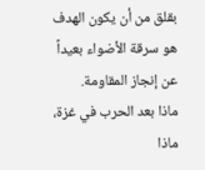بقلق من أن يكون الهدف هو سرقة الأضواء بعيداً عن إنجاز المقاومة.
ماذا بعد الحرب في غزة، ماذا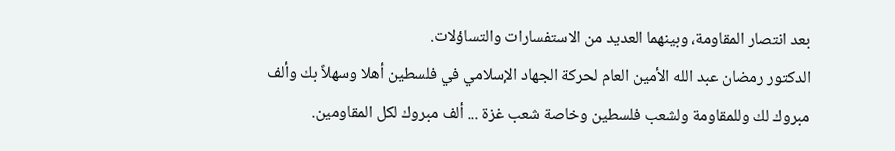بعد انتصار المقاومة، وبينهما العديد من الاستفسارات والتساؤلات.
الدكتور رمضان عبد الله الأمين العام لحركة الجهاد الإسلامي في فلسطين أهلا وسهلاً بك وألف مبروك لك وللمقاومة ولشعب فلسطين وخاصة شعب غزة ... ألف مبروك لكل المقاومين.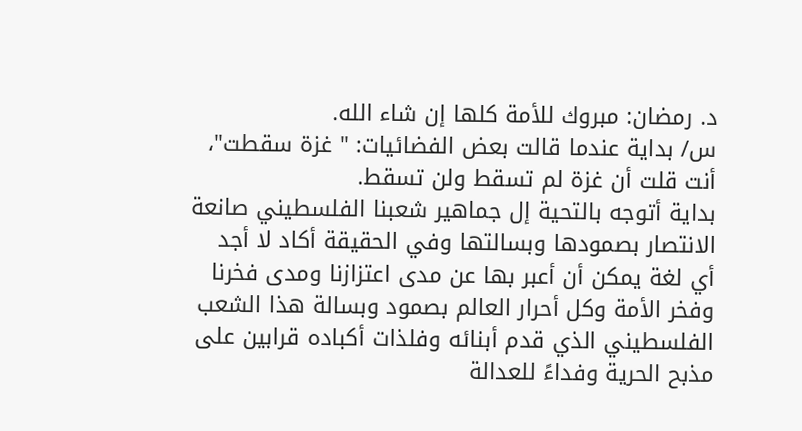د. رمضان: مبروك للأمة كلها إن شاء الله.
س/ بداية عندما قالت بعض الفضائيات: " غزة سقطت"، أنت قلت أن غزة لم تسقط ولن تسقط.
بداية أتوجه بالتحية إل جماهير شعبنا الفلسطيني صانعة الانتصار بصمودها وبسالتها وفي الحقيقة أكاد لا أجد أي لغة يمكن أن أعبر بها عن مدى اعتزازنا ومدى فخرنا وفخر الأمة وكل أحرار العالم بصمود وبسالة هذا الشعب الفلسطيني الذي قدم أبنائه وفلذات أكباده قرابين على مذبح الحرية وفداءً للعدالة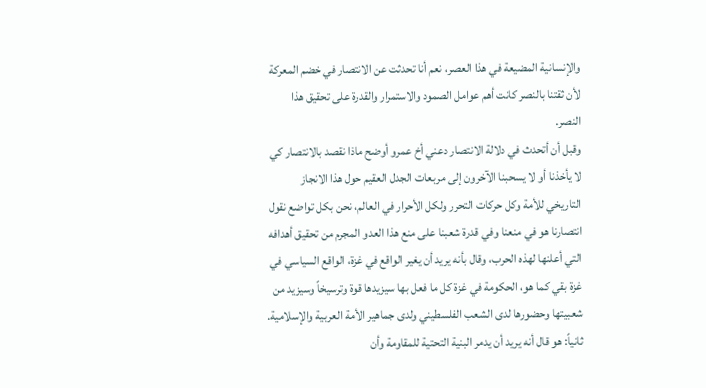والإنسانية المضيعة في هذا العصر، نعم أنا تحدثت عن الانتصار في خضم المعركة لأن ثقتنا بالنصر كانت أهم عوامل الصمود والاستمرار والقدرة على تحقيق هذا النصر.
وقبل أن أتحدث في دلالة الانتصار دعني أخ عمرو أوضح ماذا نقصد بالانتصار كي لا يأخذنا أو لا يسحبنا الآخرون إلى مربعات الجدل العقيم حول هذا الانجاز التاريخي للأمة وكل حركات التحرر ولكل الأحرار في العالم، نحن بكل تواضع نقول انتصارنا هو في منعنا وفي قدرة شعبنا على منع هذا العدو المجرم من تحقيق أهدافه التي أعلنها لهذه الحرب، وقال بأنه يريد أن يغير الواقع في غزة، الواقع السياسي في غزة بقي كما هو، الحكومة في غزة كل ما فعل بها سيزيدها قوة وترسيخاً وسيزيد من شعبيتها وحضورها لدى الشعب الفلسطيني ولدى جماهير الأمة العربية والإسلامية.
ثانياً: هو قال أنه يريد أن يدمر البنية التحتية للمقاومة وأن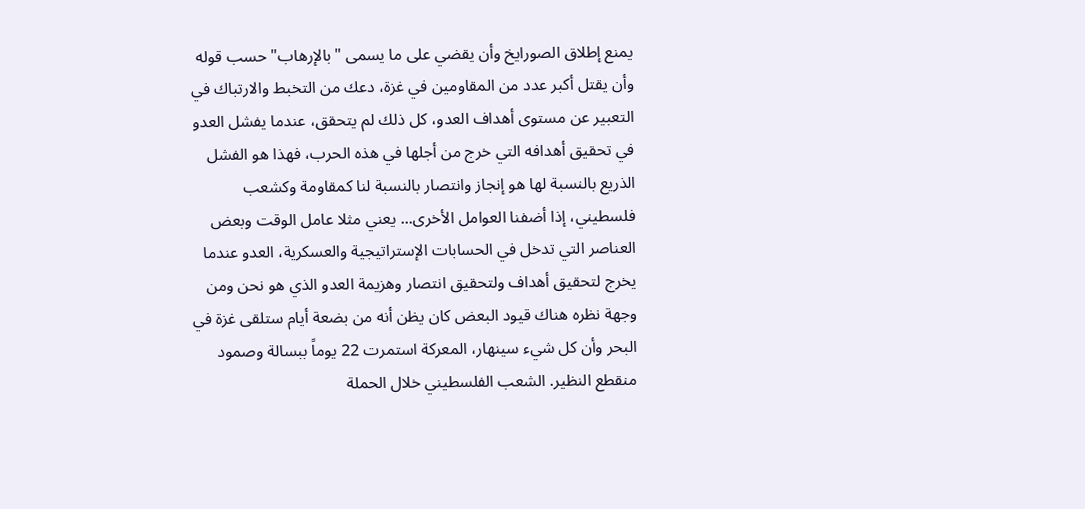يمنع إطلاق الصورايخ وأن يقضي على ما يسمى "بالإرهاب" حسب قوله وأن يقتل أكبر عدد من المقاومين في غزة، دعك من التخبط والارتباك في التعبير عن مستوى أهداف العدو، كل ذلك لم يتحقق، عندما يفشل العدو في تحقيق أهدافه التي خرج من أجلها في هذه الحرب، فهذا هو الفشل الذريع بالنسبة لها هو إنجاز وانتصار بالنسبة لنا كمقاومة وكشعب فلسطيني، إذا أضفنا العوامل الأخرى... يعني مثلا عامل الوقت وبعض العناصر التي تدخل في الحسابات الإستراتيجية والعسكرية، العدو عندما يخرج لتحقيق أهداف ولتحقيق انتصار وهزيمة العدو الذي هو نحن ومن وجهة نظره هناك قيود البعض كان يظن أنه من بضعة أيام ستلقى غزة في البحر وأن كل شيء سينهار، المعركة استمرت 22 يوماً ببسالة وصمود منقطع النظير. الشعب الفلسطيني خلال الحملة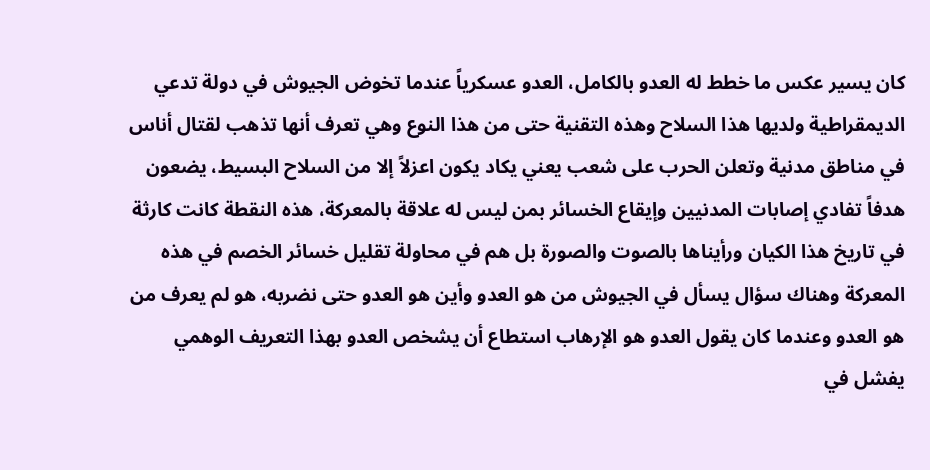كان يسير عكس ما خطط له العدو بالكامل، العدو عسكرياً عندما تخوض الجيوش في دولة تدعي الديمقراطية ولديها هذا السلاح وهذه التقنية حتى من هذا النوع وهي تعرف أنها تذهب لقتال أناس في مناطق مدنية وتعلن الحرب على شعب يعني يكاد يكون اعزلاً إلا من السلاح البسيط، يضعون هدفاً تفادي إصابات المدنيين وإيقاع الخسائر بمن ليس له علاقة بالمعركة، هذه النقطة كانت كارثة في تاريخ هذا الكيان ورأيناها بالصوت والصورة بل هم في محاولة تقليل خسائر الخصم في هذه المعركة وهناك سؤال يسأل في الجيوش من هو العدو وأين هو العدو حتى نضربه، هو لم يعرف من هو العدو وعندما كان يقول العدو هو الإرهاب استطاع أن يشخص العدو بهذا التعريف الوهمي يفشل في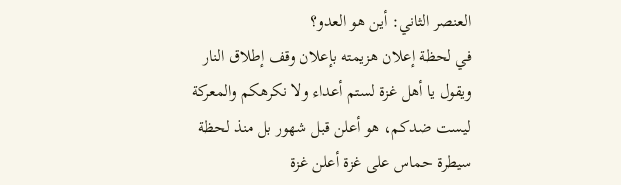العنصر الثاني: أين هو العدو؟
في لحظة إعلان هزيمته بإعلان وقف إطلاق النار ويقول يا أهل غزة لستم أعداء ولا نكرهكم والمعركة ليست ضدكم، هو أعلن قبل شهور بل منذ لحظة سيطرة حماس على غزة أعلن غزة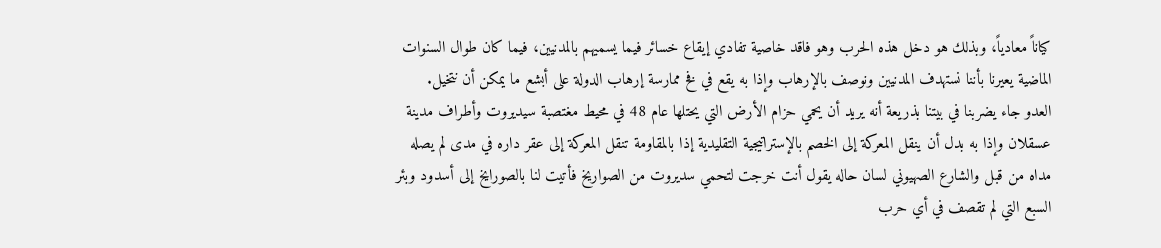كياناً معادياً، وبذلك هو دخل هذه الحرب وهو فاقد خاصية تفادي إيقاع خسائر فيما يسميهم بالمدنيين، فيما كان طوال السنوات الماضية يعيرنا بأننا نستهدف المدنيين ونوصف بالإرهاب وإذا به يقع في فخ ممارسة إرهاب الدولة على أبشع ما يمكن أن نتخيل.
العدو جاء يضربنا في بيتنا بذريعة أنه يريد أن يحمي حزام الأرض التي يحتلها عام 48 في محيط مغتصبة سيديروت وأطراف مدينة عسقلان وإذا به بدل أن ينقل المعركة إلى الخصم بالإستراتيجية التقليدية إذا بالمقاومة تنقل المعركة إلى عقر داره في مدى لم يصله مداه من قبل والشارع الصهيوني لسان حاله يقول أنت خرجت لتحمي سديروت من الصواريخ فأتيت لنا بالصورايخ إلى أسدود وبئر السبع التي لم تقصف في أي حرب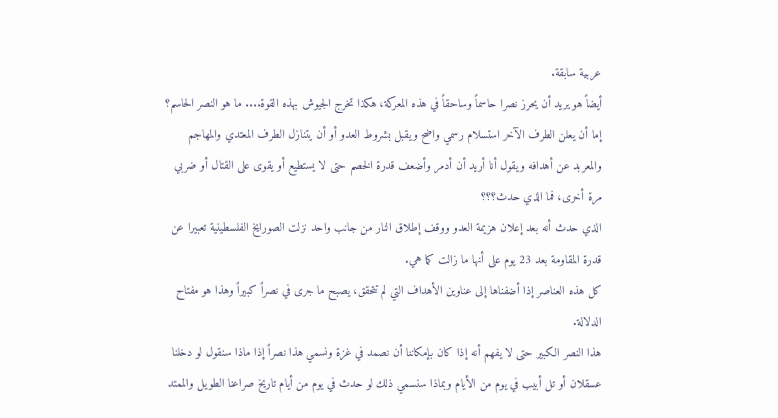عربية سابقة.
أيضاً هو يريد أن يحرز نصرا حاسماً وساحقاً في هذه المعركة، هكذا تخرج الجيوش بهذه القوة.... ما هو النصر الحاسم؟ إما أن يعلن الطرف الآخر استسلام رسمي واضح ويقبل بشروط العدو أو أن يتنازل الطرف المعتدي والمهاجم والمعربد عن أهدافه ويقول أنا أريد أن أدمر وأضعف قدرة الخصم حتى لا يستطيع أو يقوى على القتال أو ضربي مرة أخرى، فما الذي حدث؟؟؟
الذي حدث أنه بعد إعلان هزيمة العدو ووقف إطلاق النار من جانب واحد نزلت الصورايخ الفلسطينية تعبيرا عن قدرة المقاومة بعد 23 يوم على أنها ما زالت كما هي.
كل هذه العناصر إذا أضفناها إلى عناوين الأهداف التي لم تتحقق، يصبح ما جرى في نصراً كبيراً وهذا هو مفتاح الدلالة.
هذا النصر الكبير حتى لا يفهم أنه إذا كان بإمكاننا أن نصمد في غزة ونسمي هذا نصراً إذا ماذا سنقول لو دخلنا عسقلان أو تل أبيب في يوم من الأيام وبماذا سنسمي ذلك لو حدث في يوم من أيام تاريخ صراعنا الطويل والممتد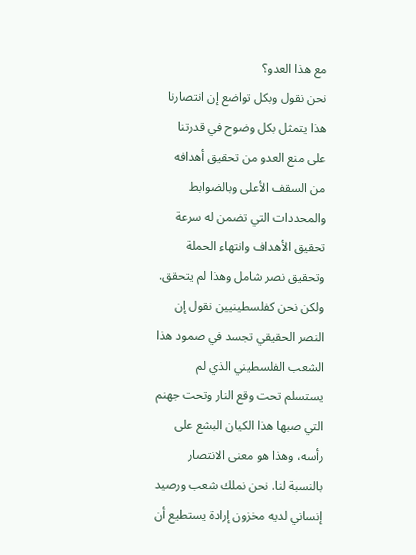مع هذا العدو؟
نحن نقول وبكل تواضع إن انتصارنا هذا يتمثل بكل وضوح في قدرتنا على منع العدو من تحقيق أهدافه من السقف الأعلى وبالضوابط والمحددات التي تضمن له سرعة تحقيق الأهداف وانتهاء الحملة وتحقيق نصر شامل وهذا لم يتحقق. ولكن نحن كفلسطينيين نقول إن النصر الحقيقي تجسد في صمود هذا الشعب الفلسطيني الذي لم يستسلم تحت وقع النار وتحت جهنم التي صبها هذا الكيان البشع على رأسه، وهذا هو معنى الانتصار بالنسبة لنا. نحن نملك شعب ورصيد إنساني لديه مخزون إرادة يستطيع أن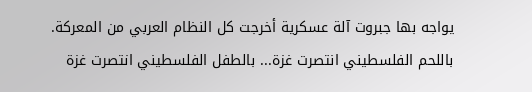يواجه بها جبروت آلة عسكرية أخرجت كل النظام العربي من المعركة.
باللحم الفلسطيني انتصرت غزة... بالطفل الفلسطيني انتصرت غزة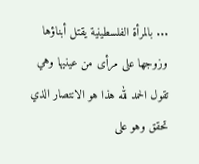... بالمرأة الفلسطينية يقتل أبناؤها وزوجها على مرأى من عينيها وهي تقول الحمد لله هذا هو الانتصار الذي تحقق وهو على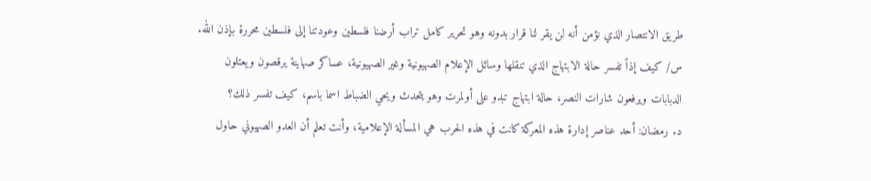طريق الانتصار الذي نؤمن أنه لن يقر لنا قرار بدونه وهو تحرير كامل تراب أرضنا فلسطين وعودتنا إلى فلسطين محررة بإذن الله.
س/ كيف إذاً تفسر حالة الابتهاج الذي تنقلها وسائل الإعلام الصهيونية وغير الصهيونية، عساكر صهاينة يرقصون ويعتلون الدبابات ويرفعون شارات النصر، حالة ابتهاج تبدو على أولمرت وهو يتحدث ويحي الضباط اسما باسم، كيف تفسر ذلك؟
د. رمضان: أحد عناصر إدارة هذه المعركة كانت في هذه الحرب هي المسألة الإعلامية، وأنت تعلم أن العدو الصهيوني حاول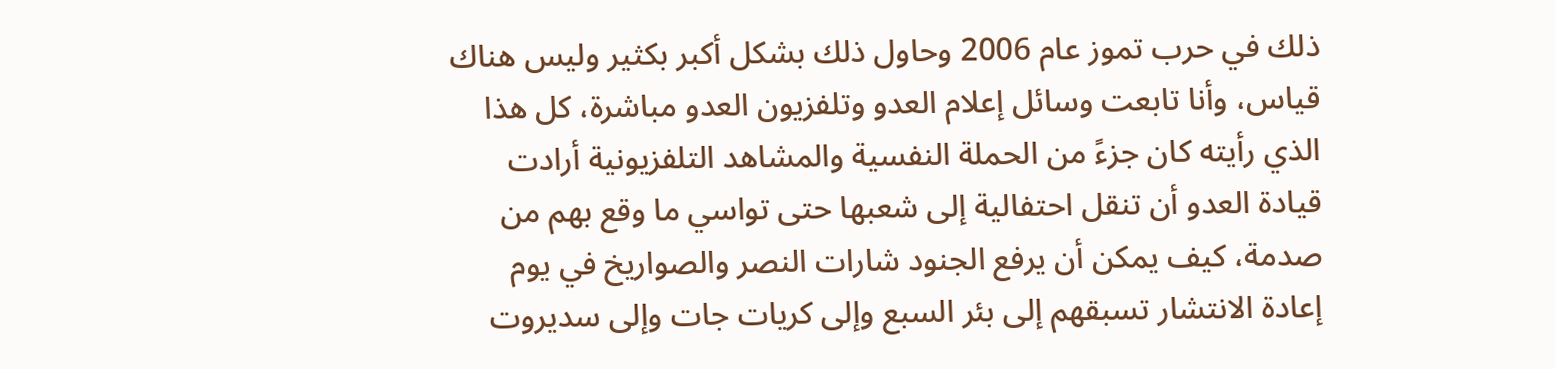ذلك في حرب تموز عام 2006 وحاول ذلك بشكل أكبر بكثير وليس هناك قياس، وأنا تابعت وسائل إعلام العدو وتلفزيون العدو مباشرة، كل هذا الذي رأيته كان جزءً من الحملة النفسية والمشاهد التلفزيونية أرادت قيادة العدو أن تنقل احتفالية إلى شعبها حتى تواسي ما وقع بهم من صدمة، كيف يمكن أن يرفع الجنود شارات النصر والصواريخ في يوم إعادة الانتشار تسبقهم إلى بئر السبع وإلى كريات جات وإلى سديروت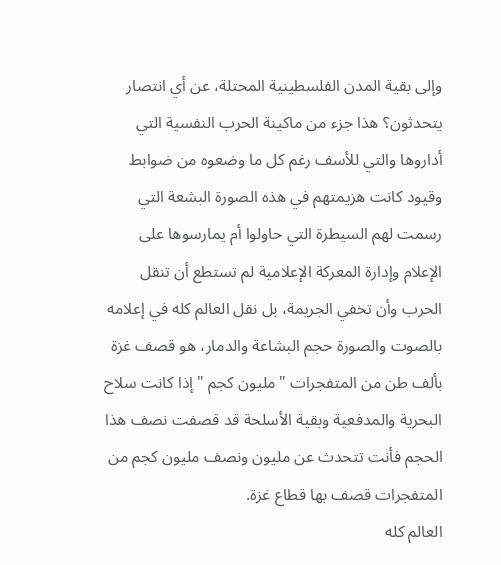وإلى بقية المدن الفلسطينية المحتلة، عن أي انتصار يتحدثون؟ هذا جزء من ماكينة الحرب النفسية التي أداروها والتي للأسف رغم كل ما وضعوه من ضوابط وقيود كانت هزيمتهم في هذه الصورة البشعة التي رسمت لهم السيطرة التي حاولوا أم يمارسوها على الإعلام وإدارة المعركة الإعلامية لم تستطع أن تنقل الحرب وأن تخفي الجريمة، بل نقل العالم كله في إعلامه بالصوت والصورة حجم البشاعة والدمار، هو قصف غزة بألف طن من المتفجرات "مليون كجم " إذا كانت سلاح البحرية والمدفعية وبقية الأسلحة قد قصفت نصف هذا الحجم فأنت تتحدث عن مليون ونصف مليون كجم من المتفجرات قصف بها قطاع غزة.
العالم كله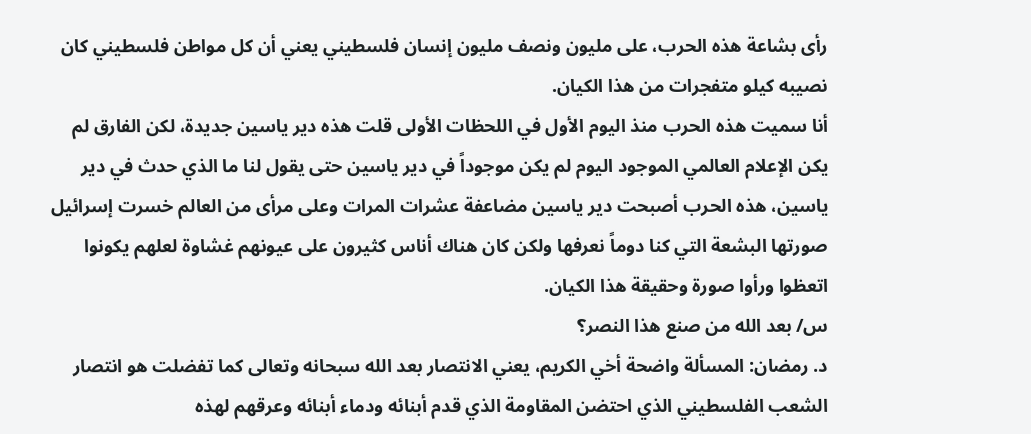رأى بشاعة هذه الحرب، على مليون ونصف مليون إنسان فلسطيني يعني أن كل مواطن فلسطيني كان نصيبه كيلو متفجرات من هذا الكيان.
أنا سميت هذه الحرب منذ اليوم الأول في اللحظات الأولى قلت هذه دير ياسين جديدة، لكن الفارق لم يكن الإعلام العالمي الموجود اليوم لم يكن موجوداً في دير ياسين حتى يقول لنا ما الذي حدث في دير ياسين، هذه الحرب أصبحت دير ياسين مضاعفة عشرات المرات وعلى مرأى من العالم خسرت إسرائيل صورتها البشعة التي كنا دوماً نعرفها ولكن كان هناك أناس كثيرون على عيونهم غشاوة لعلهم يكونوا اتعظوا ورأوا صورة وحقيقة هذا الكيان.
س/ بعد الله من صنع هذا النصر؟
د. رمضان: المسألة واضحة أخي الكريم، يعني الانتصار بعد الله سبحانه وتعالى كما تفضلت هو انتصار الشعب الفلسطيني الذي احتضن المقاومة الذي قدم أبنائه ودماء أبنائه وعرقهم لهذه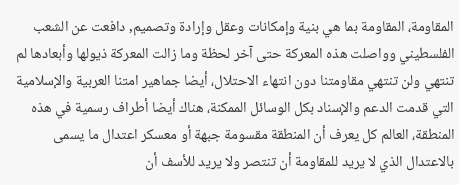المقاومة، المقاومة بما هي بنية وإمكانات وعقل وإرادة وتصميم, دافعت عن الشعب الفلسطيني وواصلت هذه المعركة حتى آخر لحظة وما زالت المعركة ذيولها وأبعادها لم تنتهي ولن تنتهي مقاومتنا دون انتهاء الاحتلال، أيضا جماهير امتنا العربية والإسلامية التي قدمت الدعم والإسناد بكل الوسائل الممكنة، هناك أيضا أطراف رسمية في هذه المنطقة، العالم كل يعرف أن المنطقة مقسومة جبهة أو معسكر اعتدال ما يسمى بالاعتدال الذي لا يريد للمقاومة أن تنتصر ولا يريد للأسف أن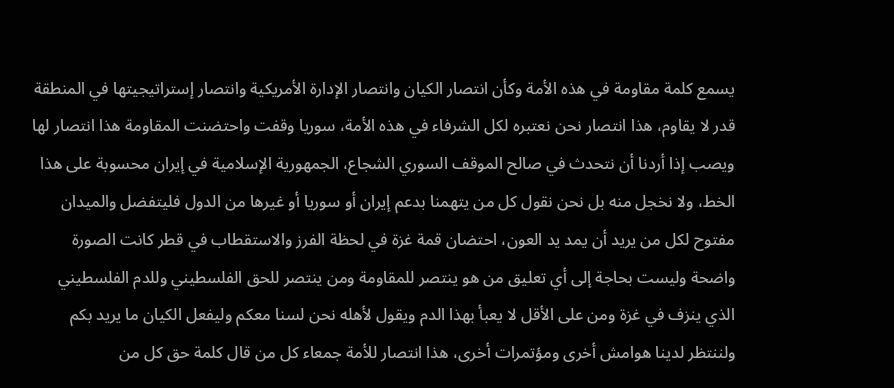يسمع كلمة مقاومة في هذه الأمة وكأن انتصار الكيان وانتصار الإدارة الأمريكية وانتصار إستراتيجيتها في المنطقة قدر لا يقاوم، هذا انتصار نحن نعتبره لكل الشرفاء في هذه الأمة، سوريا وقفت واحتضنت المقاومة هذا انتصار لها ويصب إذا أردنا أن نتحدث في صالح الموقف السوري الشجاع، الجمهورية الإسلامية في إيران محسوبة على هذا الخط، ولا نخجل منه بل نحن نقول كل من يتهمنا بدعم إيران أو سوريا أو غيرها من الدول فليتفضل والميدان مفتوح لكل من يريد أن يمد يد العون، احتضان قمة غزة في لحظة الفرز والاستقطاب في قطر كانت الصورة واضحة وليست بحاجة إلى أي تعليق من هو ينتصر للمقاومة ومن ينتصر للحق الفلسطيني وللدم الفلسطيني الذي ينزف في غزة ومن على الأقل لا يعبأ بهذا الدم ويقول لأهله نحن لسنا معكم وليفعل الكيان ما يريد بكم ولننتظر لدينا هوامش أخرى ومؤتمرات أخرى، هذا انتصار للأمة جمعاء كل من قال كلمة حق كل من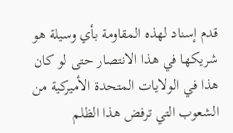قدم إسناد لهذه المقاومة بأي وسيلة هو شريكها في هذا الانتصار حتى لو كان هذا في الولايات المتحدة الأميركية من الشعوب التي ترفض هذا الظلم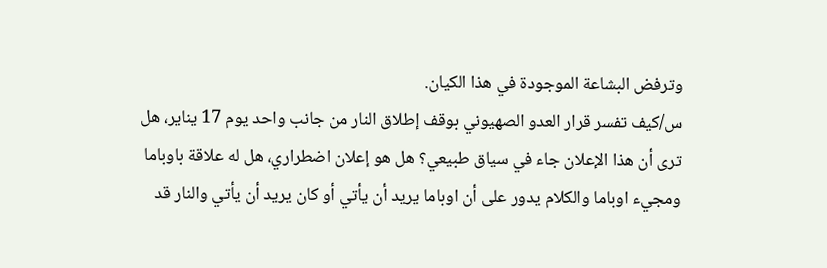وترفض البشاعة الموجودة في هذا الكيان.
س/كيف تفسر قرار العدو الصهيوني بوقف إطلاق النار من جانب واحد يوم 17 يناير، هل ترى أن هذا الإعلان جاء في سياق طبيعي؟ هل هو إعلان اضطراري، هل له علاقة باوباما ومجيء اوباما والكلام يدور على أن اوباما يريد أن يأتي أو كان يريد أن يأتي والنار قد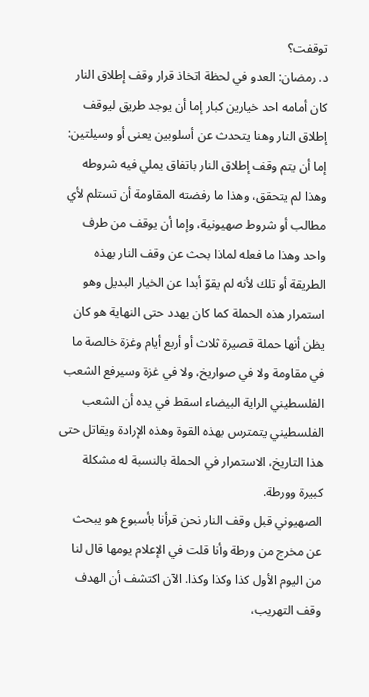توقفت؟
د. رمضان: العدو في لحظة اتخاذ قرار وقف إطلاق النار كان أمامه احد خيارين كبار إما أن يوجد طريق ليوقف إطلاق النار وهنا يتحدث عن أسلوبين يعنى أو وسيلتين: إما أن يتم وقف إطلاق النار باتفاق يملي فيه شروطه وهذا لم يتحقق، وهذا ما رفضته المقاومة أن تستلم لأي مطالب أو شروط صهيونية، وإما أن يوقف من طرف واحد وهذا ما فعله لماذا بحث عن وقف النار بهذه الطريقة أو تلك لأنه لم يقوّ أبدا عن الخيار البديل وهو استمرار هذه الحملة كما كان يهدد حتى النهاية هو كان يظن أنها حملة قصيرة ثلاث أو أربع أيام وغزة خالصة ما في مقاومة ولا في صواريخ، ولا في غزة وسيرفع الشعب الفلسطيني الراية البيضاء اسقط في يده أن الشعب الفلسطيني يتمترس بهذه القوة وهذه الإرادة ويقاتل حتى هذا التاريخ، الاستمرار في الحملة بالنسبة له مشكلة كبيرة وورطة.
الصهيوني قبل وقف النار نحن قرأنا بأسبوع هو يبحث عن مخرج من ورطة وأنا قلت في الإعلام يومها قال لنا من اليوم الأول كذا وكذا وكذا. الآن اكتشف أن الهدف وقف التهريب،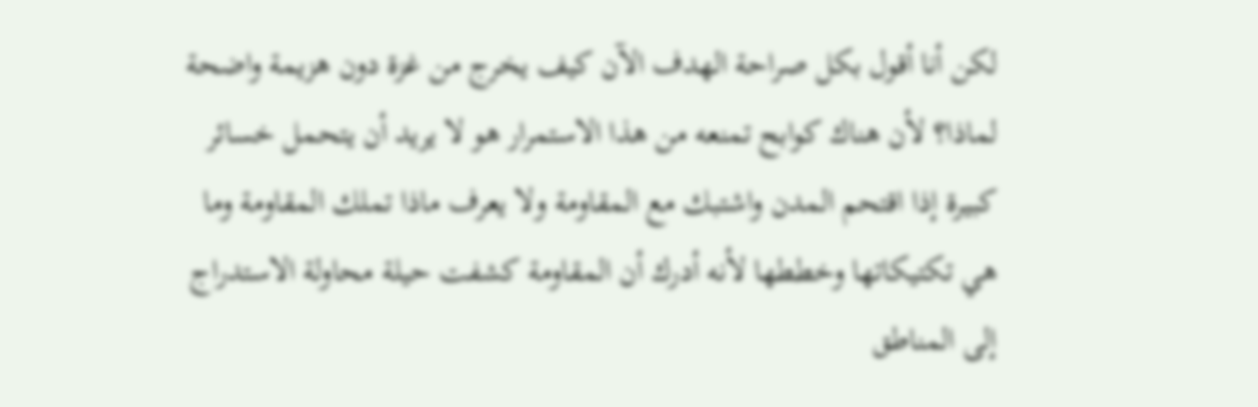لكن أنا أقول بكل صراحة الهدف الآن كيف يخرج من غزة دون هزيمة واضحة لماذا؟ لأن هناك كوابح تمنعه من هذا الاستمرار هو لا يريد أن يتحمل خسائر كبيرة إذا اقتحم المدن واشتبك مع المقاومة ولا يعرف ماذا تملك المقاومة وما هي تكتيكاتها وخططها لأنه أدرك أن المقاومة كشفت حيلة محاولة الاستدراج إلى المناطق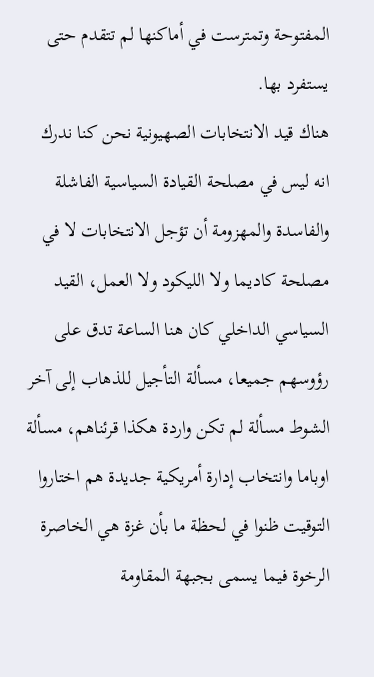المفتوحة وتمترست في أماكنها لم تتقدم حتى يستفرد بها.
هناك قيد الانتخابات الصهيونية نحن كنا ندرك انه ليس في مصلحة القيادة السياسية الفاشلة والفاسدة والمهزومة أن تؤجل الانتخابات لا في مصلحة كاديما ولا الليكود ولا العمل، القيد السياسي الداخلي كان هنا الساعة تدق على رؤوسهم جميعا، مسألة التأجيل للذهاب إلى آخر الشوط مسألة لم تكن واردة هكذا قرئناهم، مسألة اوباما وانتخاب إدارة أمريكية جديدة هم اختاروا التوقيت ظنوا في لحظة ما بأن غزة هي الخاصرة الرخوة فيما يسمى بجبهة المقاومة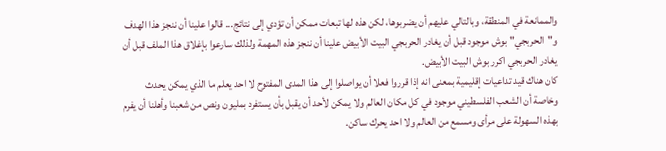والممانعة في المنطقة، وبالتالي عليهم أن يضربوها، لكن هذه لها تبعات ممكن أن تؤدي إلى نتائج... قالوا علينا أن ننجز هذا الهدف و"الحربجي" بوش موجود قبل أن يغادر الحربجي البيت الأبيض علينا أن ننجز هذه المهمة ولذلك سارعوا بإغلاق هذا الملف قبل أن يغادر الحربجي اكرر بوش البيت الأبيض.
كان هناك قيد تداعيات إقليمية بمعنى انه إذا قرروا فعلا أن يواصلوا إلى هذا المدى المفتوح لا احد يعلم ما الذي يمكن يحدث وخاصة أن الشعب الفلسطيني موجود في كل مكان العالم ولا يمكن لأحد أن يقبل بأن يستفرد بمليون ونص من شعبنا وأهلنا أن يفرم بهذه السهولة على مرأى ومسمع من العالم ولا احد يحرك ساكن.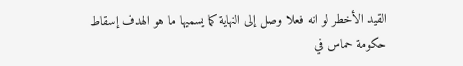القيد الأخطر لو انه فعلا وصل إلى النهاية كما يسميها ما هو الهدف إسقاط حكومة حماس في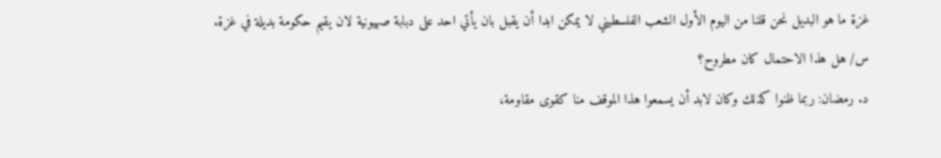غزة ما هو البديل نحن قلنا من اليوم الأول الشعب الفلسطيني لا يمكن ابدا أن يقبل بان يأتي احد على دبابة صهيونية لان يقيم حكومة بديلة في غزة.
س/ هل هذا الاحتمال كان مطروح؟
د. رمضان: ربما ظنوا كذلك وكان لابد أن يسمعوا هذا الموقف منا كقوى مقاومة،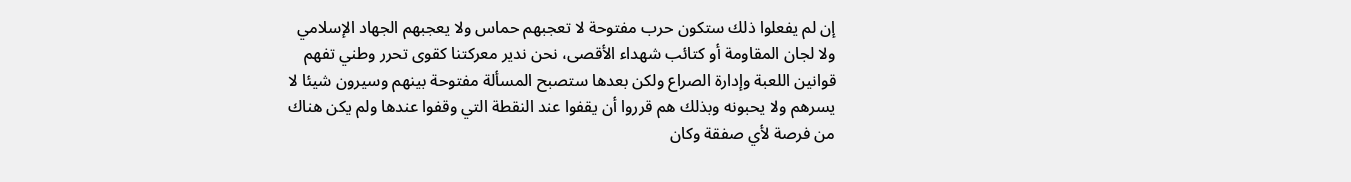إن لم يفعلوا ذلك ستكون حرب مفتوحة لا تعجبهم حماس ولا يعجبهم الجهاد الإسلامي ولا لجان المقاومة أو كتائب شهداء الأقصى، نحن ندير معركتنا كقوى تحرر وطني تفهم قوانين اللعبة وإدارة الصراع ولكن بعدها ستصبح المسألة مفتوحة بينهم وسيرون شيئا لا يسرهم ولا يحبونه وبذلك هم قرروا أن يقفوا عند النقطة التي وقفوا عندها ولم يكن هناك من فرصة لأي صفقة وكان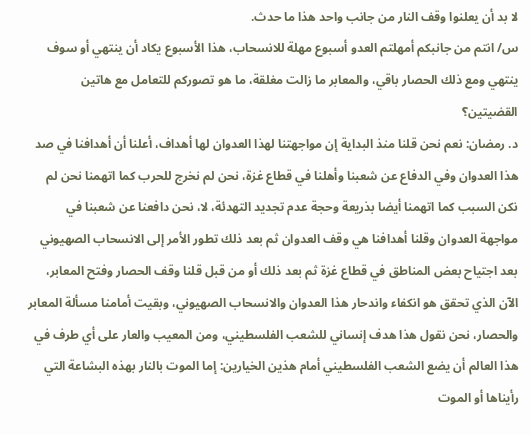لا بد أن يعلنوا وقف النار من جانب واحد هذا ما حدث.
س/ انتم من جانبكم أمهلتم العدو أسبوع مهلة للانسحاب، هذا الأسبوع يكاد أن ينتهي أو سوف ينتهي ومع ذلك الحصار باقي، والمعابر ما زالت مغلقة، ما هو تصوركم للتعامل مع هاتين القضيتين؟
د. رمضان: نعم نحن قلنا منذ البداية إن مواجهتنا لهذا العدوان لها أهداف، أعلنا أن أهدافنا في صد هذا العدوان وفي الدفاع عن شعبنا وأهلنا في قطاع غزة، نحن لم نخرج للحرب كما اتهمنا نحن لم نكن السبب كما اتهمنا أيضا بذريعة وحجة عدم تجديد التهدئة، لا، نحن دافعنا عن شعبنا في مواجهة العدوان وقلنا أهدافنا هي وقف العدوان ثم بعد ذلك تطور الأمر إلى الانسحاب الصهيوني بعد اجتياح بعض المناطق في قطاع غزة ثم بعد ذلك أو من قبل قلنا وقف الحصار وفتح المعابر، الآن الذي تحقق هو انكفاء واندحار هذا العدوان والانسحاب الصهيوني، وبقيت أمامنا مسألة المعابر والحصار، نحن نقول هذا هدف إنساني للشعب الفلسطيني، ومن المعيب والعار على أي طرف في هذا العالم أن يضع الشعب الفلسطيني أمام هذين الخيارين: إما الموت بالنار بهذه البشاعة التي رأيناها أو الموت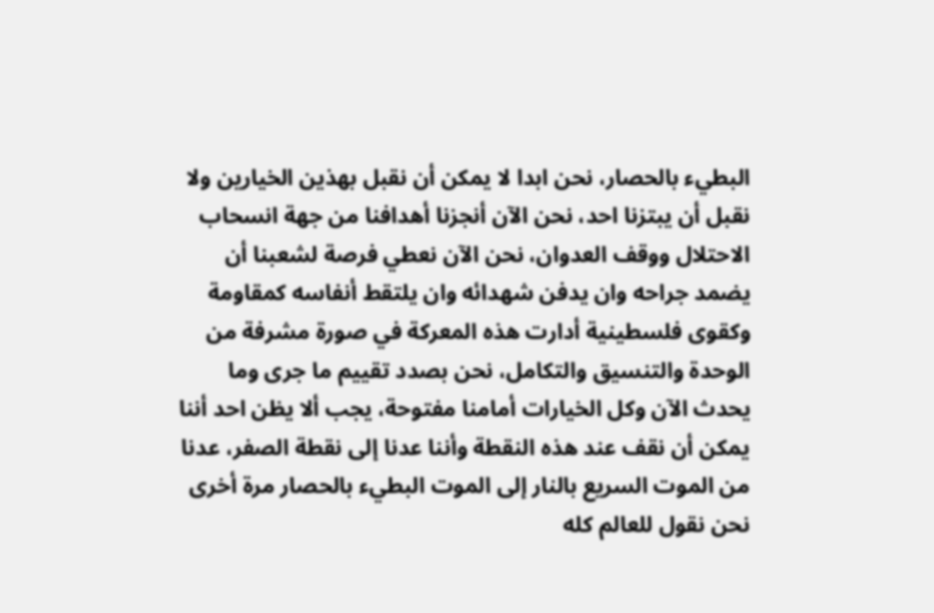البطيء بالحصار، نحن ابدا لا يمكن أن نقبل بهذين الخيارين ولا نقبل أن يبتزنا احد، نحن الآن أنجزنا أهدافنا من جهة انسحاب الاحتلال ووقف العدوان، نحن الآن نعطي فرصة لشعبنا أن يضمد جراحه وان يدفن شهدائه وان يلتقط أنفاسه كمقاومة وكقوى فلسطينية أدارت هذه المعركة في صورة مشرفة من الوحدة والتنسيق والتكامل، نحن بصدد تقييم ما جرى وما يحدث الآن وكل الخيارات أمامنا مفتوحة، يجب ألا يظن احد أننا يمكن أن نقف عند هذه النقطة وأننا عدنا إلى نقطة الصفر، عدنا من الموت السريع بالنار إلى الموت البطيء بالحصار مرة أخرى نحن نقول للعالم كله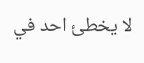لا يخطئ احد في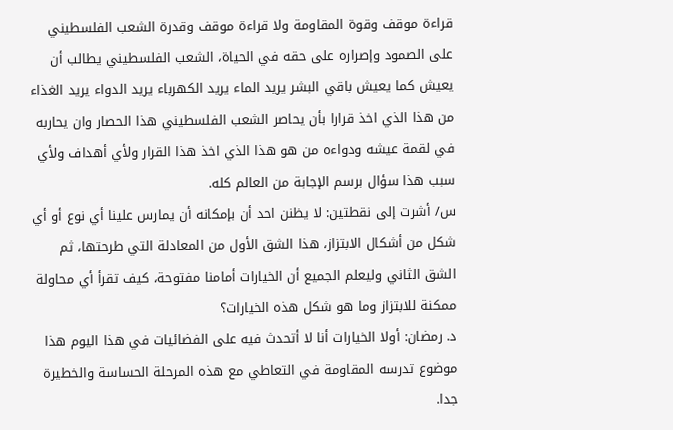قراءة موقف وقوة المقاومة ولا قراءة موقف وقدرة الشعب الفلسطيني على الصمود وإصراره على حقه في الحياة، الشعب الفلسطيني يطالب أن يعيش كما يعيش باقي البشر يريد الماء يريد الكهرباء يريد الدواء يريد الغذاء من هذا الذي اخذ قرارا بأن يحاصر الشعب الفلسطيني هذا الحصار وان يحاربه في لقمة عيشه ودواءه من هو هذا الذي اخذ هذا القرار ولأي أهداف ولأي سبب هذا سؤال برسم الإجابة من العالم كله.
س/ أشرت إلى نقطتين: لا يظنن احد أن بإمكانه أن يمارس علينا أي نوع أو أي شكل من أشكال الابتزاز، هذا الشق الأول من المعادلة التي طرحتها، ثم الشق الثاني وليعلم الجميع أن الخيارات أمامنا مفتوحة، كيف تقرأ أي محاولة ممكنة للابتزاز وما هو شكل هذه الخيارات؟
د. رمضان: أولا الخيارات أنا لا أتحدث فيه على الفضائيات في هذا اليوم هذا موضوع تدرسه المقاومة في التعاطي مع هذه المرحلة الحساسة والخطيرة جدا.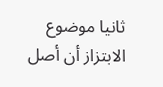ثانيا موضوع الابتزاز أن أصل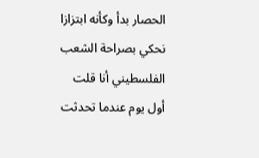الحصار بدأ وكأنه ابتزازا نحكي بصراحة الشعب الفلسطيني أنا قلت أول يوم عندما تحدثت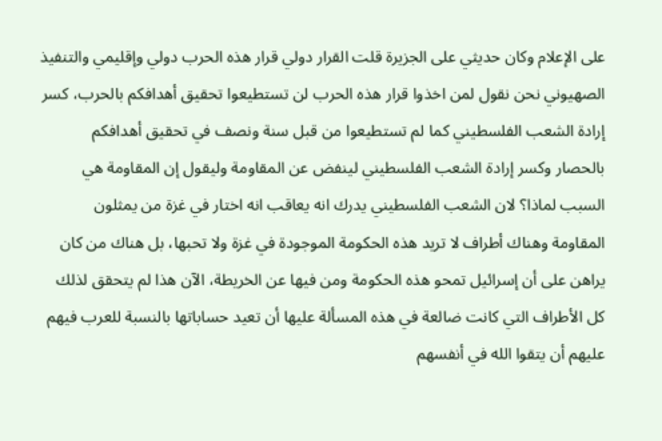على الإعلام وكان حديثي على الجزيرة قلت القرار دولي قرار هذه الحرب دولي وإقليمي والتنفيذ الصهيوني نحن نقول لمن اخذوا قرار هذه الحرب لن تستطيعوا تحقيق أهدافكم بالحرب، كسر إرادة الشعب الفلسطيني كما لم تستطيعوا من قبل سنة ونصف في تحقيق أهدافكم بالحصار وكسر إرادة الشعب الفلسطيني لينفض عن المقاومة وليقول إن المقاومة هي السبب لماذا؟ لان الشعب الفلسطيني يدرك انه يعاقب انه اختار في غزة من يمثلون المقاومة وهناك أطراف لا تريد هذه الحكومة الموجودة في غزة ولا تحبها، بل هناك من كان يراهن على أن إسرائيل تمحو هذه الحكومة ومن فيها عن الخريطة، الآن هذا لم يتحقق لذلك كل الأطراف التي كانت ضالعة في هذه المسألة عليها أن تعيد حساباتها بالنسبة للعرب فيهم عليهم أن يتقوا الله في أنفسهم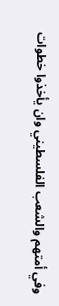وفي أمتهم والشعب الفلسطيني وان يأخذوا خطوات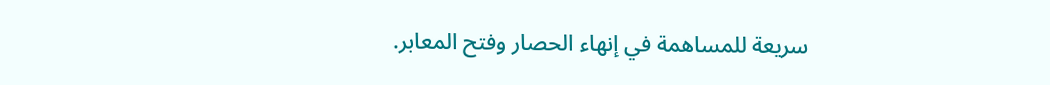سريعة للمساهمة في إنهاء الحصار وفتح المعابر.